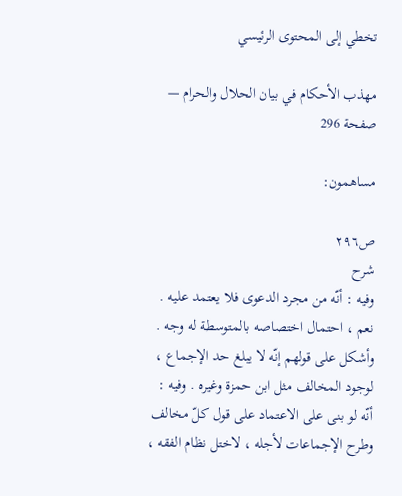تخطي إلى المحتوى الرئيسي

مهذب الأحكام في بيان الحلال والحرام — صفحة 296

مساهمون:

ص٢٩٦
شرح
وفيه : أنّه من مجرد الدعوى فلا يعتمد عليه . نعم ، احتمال اختصاصه بالمتوسطة له وجه . وأشكل على قولهم إنّه لا يبلغ حد الإجماع ، لوجود المخالف مثل ابن حمزة وغيره . وفيه : أنّه لو بنى على الاعتماد على قول كلّ مخالف وطرح الإجماعات لأجله ، لاختل نظام الفقه ،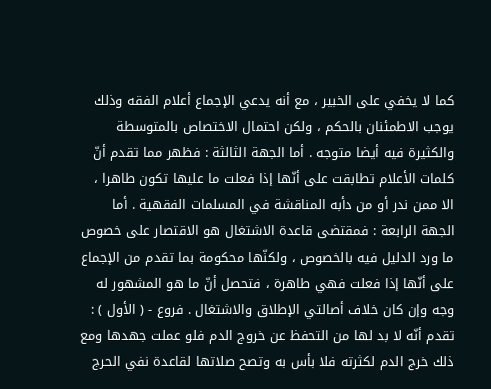كما لا يخفي على الخبير ، مع أنه يدعي الإجماع أعلام الفقه وذلك يوجب الاطمئنان بالحكم ، ولكن احتمال الاختصاص بالمتوسطة والكثيرة فيه أيضا متوجه . أما الجهة الثالثة : فظهر مما تقدم أنّ كلمات الأعلام تطابقت على أنّها إذا فعلت ما عليها تكون طاهرا ، الا ممن ندر أو من دأبه المناقشة في المسلمات الفقهية . أما الجهة الرابعة : فمقتضى قاعدة الاشتغال هو الاقتصار على خصوص ما ورد الدليل فيه بالخصوص ، ولكنّها محكومة بما تقدم من الإجماع على أنّها إذا فعلت فهي طاهرة ، فتحصل أنّ ما هو المشهور له وجه وإن كان خلاف أصالتي الإطلاق والاشتغال . فروع - ( الأول ) : تقدم أنّه لا بد لها من التحفظ عن خروج الدم فلو عملت جهدها ومع ذلك خرج الدم لكثرته فلا بأس به وتصح صلاتها لقاعدة نفي الحرج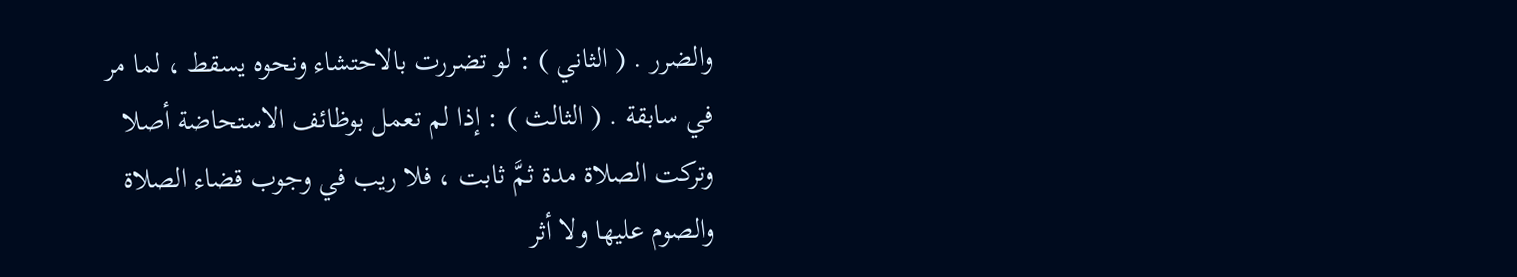والضرر . ( الثاني ) : لو تضررت بالاحتشاء ونحوه يسقط ، لما مر في سابقة . ( الثالث ) : إذا لم تعمل بوظائف الاستحاضة أصلا وتركت الصلاة مدة ثمَّ ثابت ، فلا ريب في وجوب قضاء الصلاة والصوم عليها ولا أثر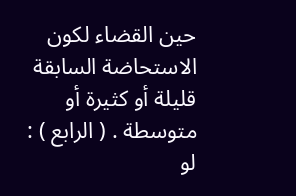حين القضاء لكون الاستحاضة السابقة قليلة أو كثيرة أو متوسطة . ( الرابع ) : لو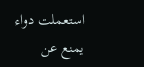استعملت دواء يمنع عن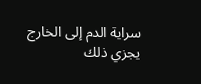سراية الدم إلى الخارج يجزي ذلك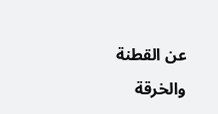عن القطنة والخرقة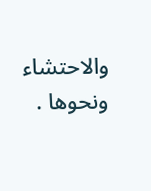والاحتشاء ونحوها .